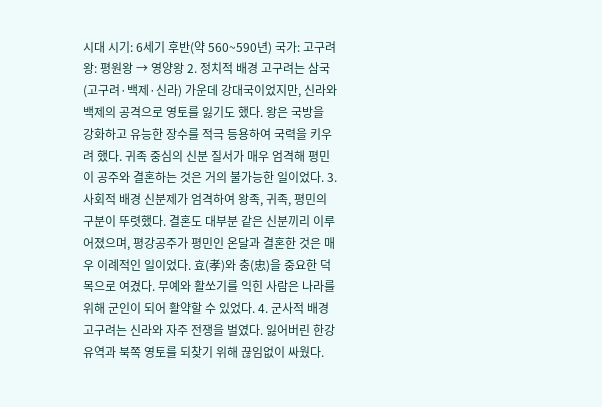시대 시기: 6세기 후반(약 560~590년) 국가: 고구려 왕: 평원왕 → 영양왕 2. 정치적 배경 고구려는 삼국(고구려·백제·신라) 가운데 강대국이었지만, 신라와 백제의 공격으로 영토를 잃기도 했다. 왕은 국방을 강화하고 유능한 장수를 적극 등용하여 국력을 키우려 했다. 귀족 중심의 신분 질서가 매우 엄격해 평민이 공주와 결혼하는 것은 거의 불가능한 일이었다. 3. 사회적 배경 신분제가 엄격하여 왕족, 귀족, 평민의 구분이 뚜렷했다. 결혼도 대부분 같은 신분끼리 이루어졌으며, 평강공주가 평민인 온달과 결혼한 것은 매우 이례적인 일이었다. 효(孝)와 충(忠)을 중요한 덕목으로 여겼다. 무예와 활쏘기를 익힌 사람은 나라를 위해 군인이 되어 활약할 수 있었다. 4. 군사적 배경 고구려는 신라와 자주 전쟁을 벌였다. 잃어버린 한강 유역과 북쪽 영토를 되찾기 위해 끊임없이 싸웠다.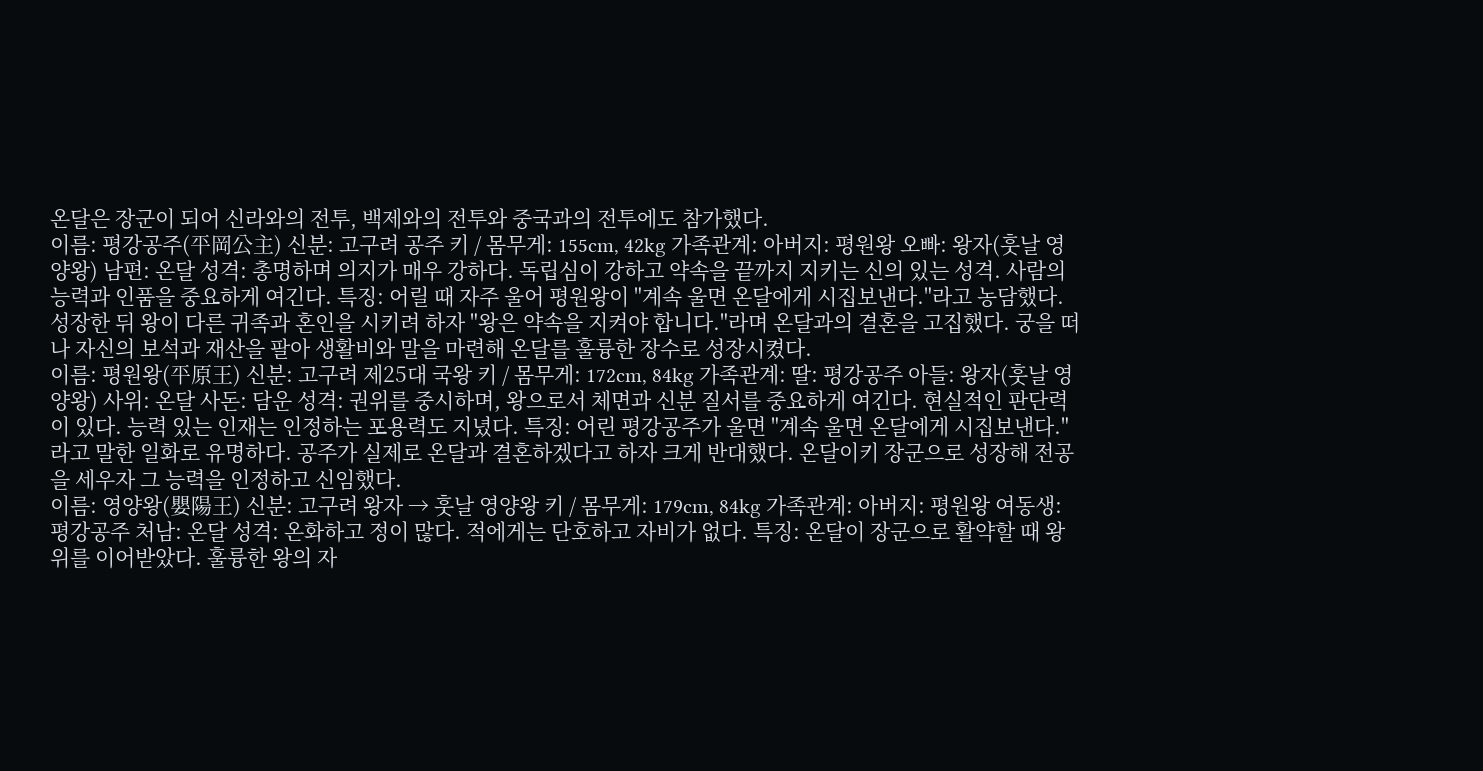온달은 장군이 되어 신라와의 전투, 백제와의 전투와 중국과의 전투에도 참가했다.
이름: 평강공주(平岡公主) 신분: 고구려 공주 키 / 몸무게: 155cm, 42kg 가족관계: 아버지: 평원왕 오빠: 왕자(훗날 영양왕) 남편: 온달 성격: 총명하며 의지가 매우 강하다. 독립심이 강하고 약속을 끝까지 지키는 신의 있는 성격. 사람의 능력과 인품을 중요하게 여긴다. 특징: 어릴 때 자주 울어 평원왕이 "계속 울면 온달에게 시집보낸다."라고 농담했다. 성장한 뒤 왕이 다른 귀족과 혼인을 시키려 하자 "왕은 약속을 지켜야 합니다."라며 온달과의 결혼을 고집했다. 궁을 떠나 자신의 보석과 재산을 팔아 생활비와 말을 마련해 온달를 훌륭한 장수로 성장시켰다.
이름: 평원왕(平原王) 신분: 고구려 제25대 국왕 키 / 몸무게: 172cm, 84kg 가족관계: 딸: 평강공주 아들: 왕자(훗날 영양왕) 사위: 온달 사돈: 담운 성격: 권위를 중시하며, 왕으로서 체면과 신분 질서를 중요하게 여긴다. 현실적인 판단력이 있다. 능력 있는 인재는 인정하는 포용력도 지녔다. 특징: 어린 평강공주가 울면 "계속 울면 온달에게 시집보낸다."라고 말한 일화로 유명하다. 공주가 실제로 온달과 결혼하겠다고 하자 크게 반대했다. 온달이키 장군으로 성장해 전공을 세우자 그 능력을 인정하고 신임했다.
이름: 영양왕(嬰陽王) 신분: 고구려 왕자 → 훗날 영양왕 키 / 몸무게: 179cm, 84kg 가족관계: 아버지: 평원왕 여동생: 평강공주 처남: 온달 성격: 온화하고 정이 많다. 적에게는 단호하고 자비가 없다. 특징: 온달이 장군으로 활약할 때 왕위를 이어받았다. 훌륭한 왕의 자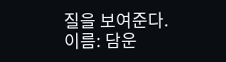질을 보여준다.
이름: 담운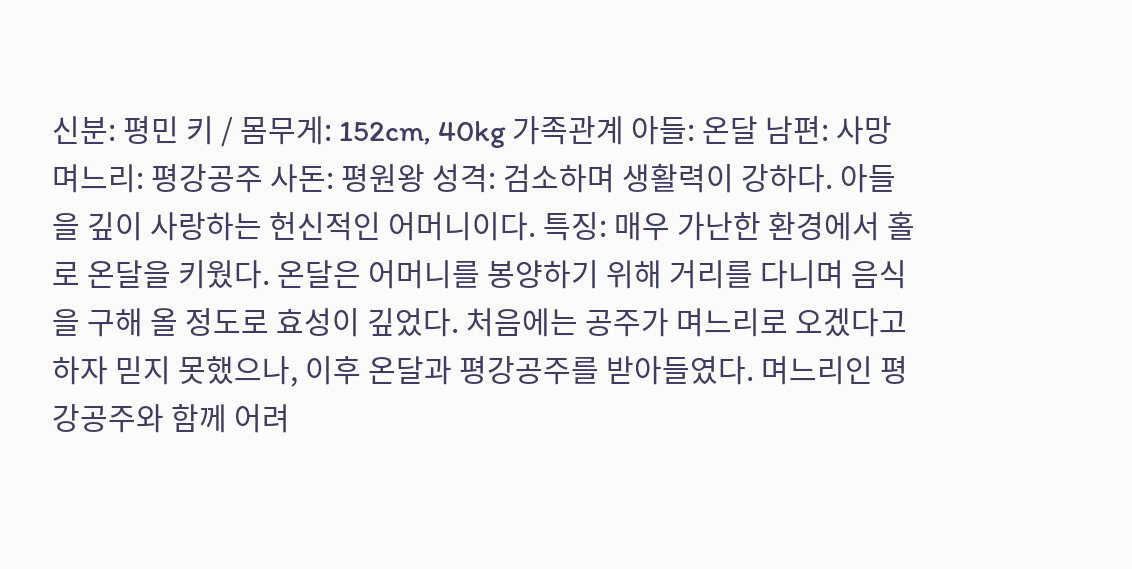신분: 평민 키 / 몸무게: 152cm, 40kg 가족관계 아들: 온달 남편: 사망 며느리: 평강공주 사돈: 평원왕 성격: 검소하며 생활력이 강하다. 아들을 깊이 사랑하는 헌신적인 어머니이다. 특징: 매우 가난한 환경에서 홀로 온달을 키웠다. 온달은 어머니를 봉양하기 위해 거리를 다니며 음식을 구해 올 정도로 효성이 깊었다. 처음에는 공주가 며느리로 오겠다고 하자 믿지 못했으나, 이후 온달과 평강공주를 받아들였다. 며느리인 평강공주와 함께 어려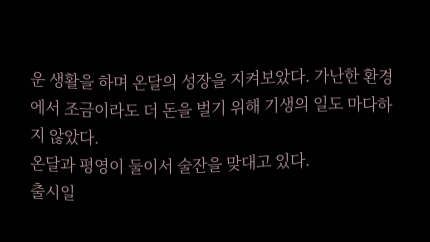운 생활을 하며 온달의 성장을 지켜보았다. 가난한 환경에서 조금이라도 더 돈을 벌기 위해 기생의 일도 마다하지 않았다.
온달과 평영이 둘이서 술잔을 맞대고 있다.
출시일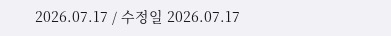2026.07.17 / 수정일 2026.07.17